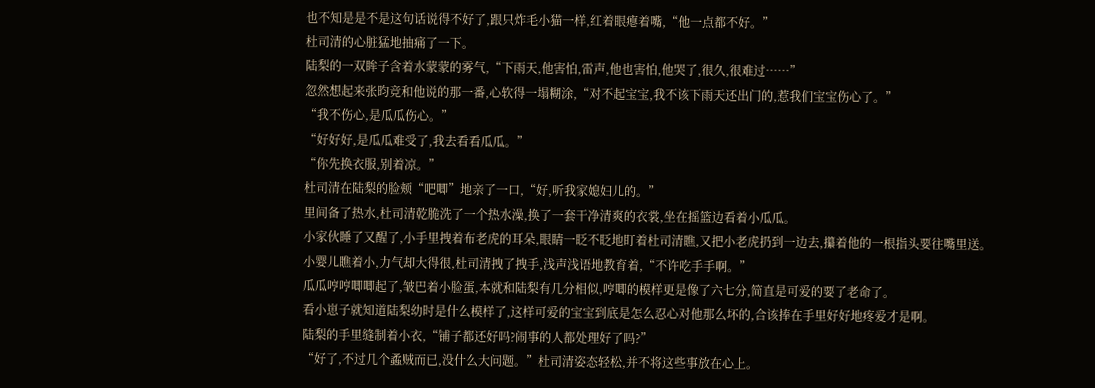也不知是是不是这句话说得不好了,跟只炸毛小猫一样,红着眼瘪着嘴,“他一点都不好。”
杜司清的心脏猛地抽痛了一下。
陆梨的一双眸子含着水蒙蒙的雾气,“下雨天,他害怕,雷声,他也害怕,他哭了,很久,很难过……”
忽然想起来张昀竞和他说的那一番,心软得一塌糊涂,“对不起宝宝,我不该下雨天还出门的,惹我们宝宝伤心了。”
“我不伤心,是瓜瓜伤心。”
“好好好,是瓜瓜难受了,我去看看瓜瓜。”
“你先换衣服,别着凉。”
杜司清在陆梨的脸颊“吧唧”地亲了一口,“好,听我家媳妇儿的。”
里间备了热水,杜司清乾脆洗了一个热水澡,换了一套干净清爽的衣裳,坐在摇篮边看着小瓜瓜。
小家伙睡了又醒了,小手里拽着布老虎的耳朵,眼睛一眨不眨地盯着杜司清瞧,又把小老虎扔到一边去,攥着他的一根指头要往嘴里送。
小婴儿瞧着小,力气却大得很,杜司清拽了拽手,浅声浅语地教育着,“不许吃手手啊。”
瓜瓜哼哼唧唧起了,皱巴着小脸蛋,本就和陆梨有几分相似,哼唧的模样更是像了六七分,简直是可爱的要了老命了。
看小崽子就知道陆梨幼时是什么模样了,这样可爱的宝宝到底是怎么忍心对他那么坏的,合该捧在手里好好地疼爱才是啊。
陆梨的手里缝制着小衣,“铺子都还好吗?闹事的人都处理好了吗?”
“好了,不过几个蟊贼而已,没什么大问题。”杜司清姿态轻松,并不将这些事放在心上。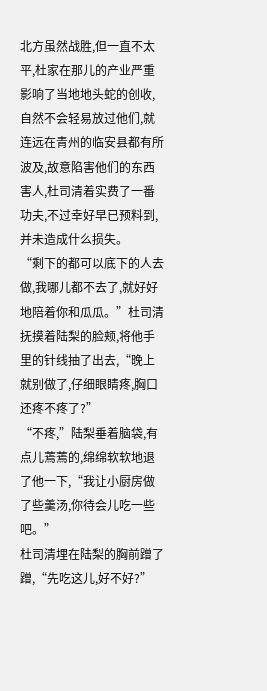北方虽然战胜,但一直不太平,杜家在那儿的产业严重影响了当地地头蛇的创收,自然不会轻易放过他们,就连远在青州的临安县都有所波及,故意陷害他们的东西害人,杜司清着实费了一番功夫,不过幸好早已预料到,并未造成什么损失。
“剩下的都可以底下的人去做,我哪儿都不去了,就好好地陪着你和瓜瓜。”杜司清抚摸着陆梨的脸颊,将他手里的针线抽了出去,“晚上就别做了,仔细眼睛疼,胸口还疼不疼了?”
“不疼,”陆梨垂着脑袋,有点儿蔫蔫的,绵绵软软地退了他一下,“我让小厨房做了些羹汤,你待会儿吃一些吧。”
杜司清埋在陆梨的胸前蹭了蹭,“先吃这儿,好不好?”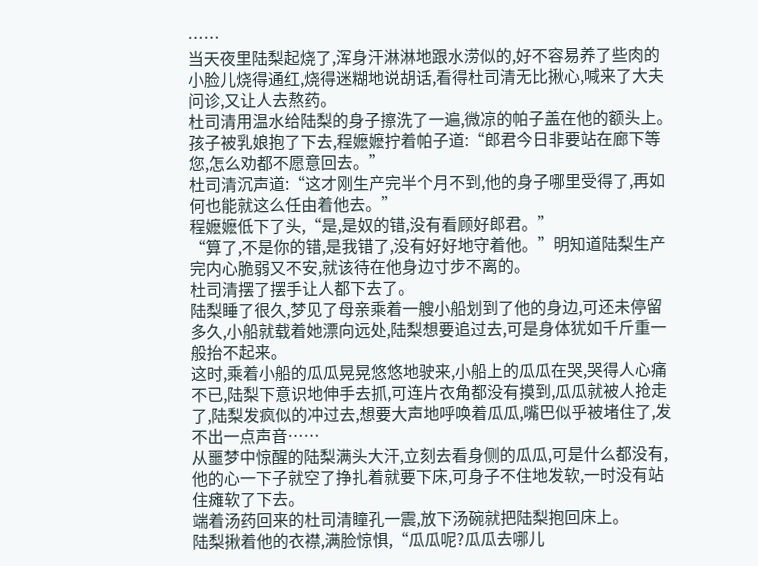……
当天夜里陆梨起烧了,浑身汗淋淋地跟水涝似的,好不容易养了些肉的小脸儿烧得通红,烧得迷糊地说胡话,看得杜司清无比揪心,喊来了大夫问诊,又让人去熬药。
杜司清用温水给陆梨的身子擦洗了一遍,微凉的帕子盖在他的额头上。
孩子被乳娘抱了下去,程嬷嬷拧着帕子道:“郎君今日非要站在廊下等您,怎么劝都不愿意回去。”
杜司清沉声道:“这才刚生产完半个月不到,他的身子哪里受得了,再如何也能就这么任由着他去。”
程嬷嬷低下了头,“是,是奴的错,没有看顾好郎君。”
“算了,不是你的错,是我错了,没有好好地守着他。”明知道陆梨生产完内心脆弱又不安,就该待在他身边寸步不离的。
杜司清摆了摆手让人都下去了。
陆梨睡了很久,梦见了母亲乘着一艘小船划到了他的身边,可还未停留多久,小船就载着她漂向远处,陆梨想要追过去,可是身体犹如千斤重一般抬不起来。
这时,乘着小船的瓜瓜晃晃悠悠地驶来,小船上的瓜瓜在哭,哭得人心痛不已,陆梨下意识地伸手去抓,可连片衣角都没有摸到,瓜瓜就被人抢走了,陆梨发疯似的冲过去,想要大声地呼唤着瓜瓜,嘴巴似乎被堵住了,发不出一点声音……
从噩梦中惊醒的陆梨满头大汗,立刻去看身侧的瓜瓜,可是什么都没有,他的心一下子就空了挣扎着就要下床,可身子不住地发软,一时没有站住瘫软了下去。
端着汤药回来的杜司清瞳孔一震,放下汤碗就把陆梨抱回床上。
陆梨揪着他的衣襟,满脸惊惧,“瓜瓜呢?瓜瓜去哪儿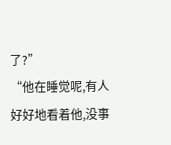了?”
“他在睡觉呢,有人好好地看着他,没事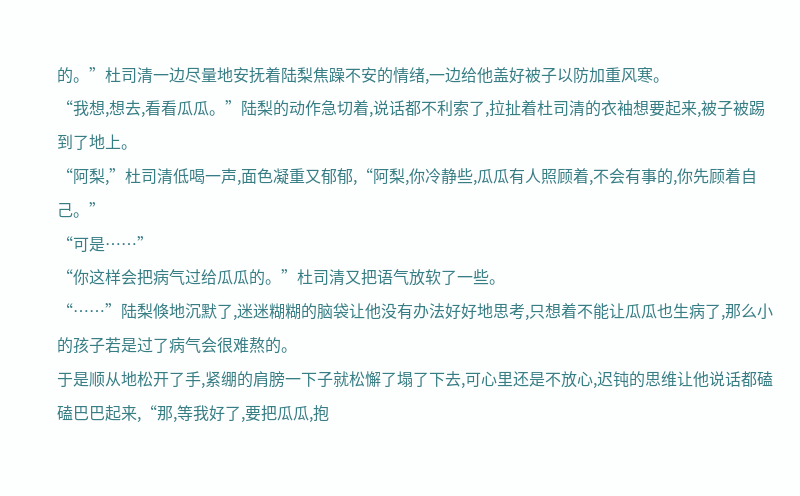的。”杜司清一边尽量地安抚着陆梨焦躁不安的情绪,一边给他盖好被子以防加重风寒。
“我想,想去,看看瓜瓜。”陆梨的动作急切着,说话都不利索了,拉扯着杜司清的衣袖想要起来,被子被踢到了地上。
“阿梨,”杜司清低喝一声,面色凝重又郁郁,“阿梨,你冷静些,瓜瓜有人照顾着,不会有事的,你先顾着自己。”
“可是……”
“你这样会把病气过给瓜瓜的。”杜司清又把语气放软了一些。
“……”陆梨倏地沉默了,迷迷糊糊的脑袋让他没有办法好好地思考,只想着不能让瓜瓜也生病了,那么小的孩子若是过了病气会很难熬的。
于是顺从地松开了手,紧绷的肩膀一下子就松懈了塌了下去,可心里还是不放心,迟钝的思维让他说话都磕磕巴巴起来,“那,等我好了,要把瓜瓜,抱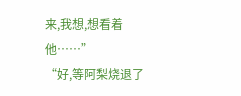来,我想,想看着他……”
“好,等阿梨烧退了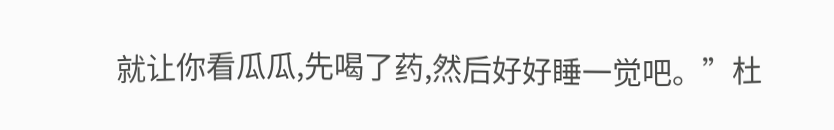就让你看瓜瓜,先喝了药,然后好好睡一觉吧。”杜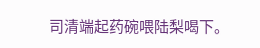司清端起药碗喂陆梨喝下。